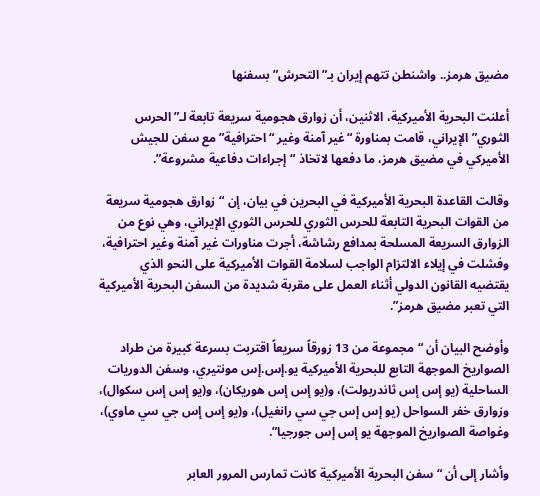مضيق هرمز.. واشنطن تتهم إيران بـ”التحرش” بسفنها

أعلنت البحرية الأميركية، الاثنين، أن زوارق هجومية سريعة تابعة لـ”الحرس الثوري” الإيراني، قامت بمناورة “غير آمنة وغير “احترافية” مع سفن للجيش الأميركي في مضيق هرمز، ما دفعها لاتخاذ “إجراءات دفاعية مشروعة”.

وقالت القاعدة البحرية الأميركية في البحرين في بيان، إن “زوارق هجومية سريعة من القوات البحرية التابعة للحرس الثوري للحرس الثوري الإيراني، وهي نوع من الزوارق السريعة المسلحة بمدافع رشاشة، أجرت مناورات غير آمنة وغير احترافية، وفشلت في إيلاء الالتزام الواجب لسلامة القوات الأميركية على النحو الذي يقتضيه القانون الدولي أثناء العمل على مقربة شديدة من السفن البحرية الأميركية التي تعبر مضيق هرمز”.

وأوضح البيان أن “مجموعة من 13 زورقاً سريعاً اقتربت بسرعة كبيرة من طراد الصواريخ الموجهة التابع للبحرية الأميركية يو.إس.إس مونتيري، وسفن الدوريات الساحلية (يو إس إس ثاندربولت)، و(يو إس إس هوريكان)، و(يو إس إس سكوال)، وزوارق خفر السواحل (يو إس إس جي سي رانغيل)، و(يو إس إس جي سي ماوي)، وغواصة الصواريخ الموجهة يو إس إس جورجيا”.

وأشار إلى أن “سفن البحرية الأميركية كانت تمارس المرور العابر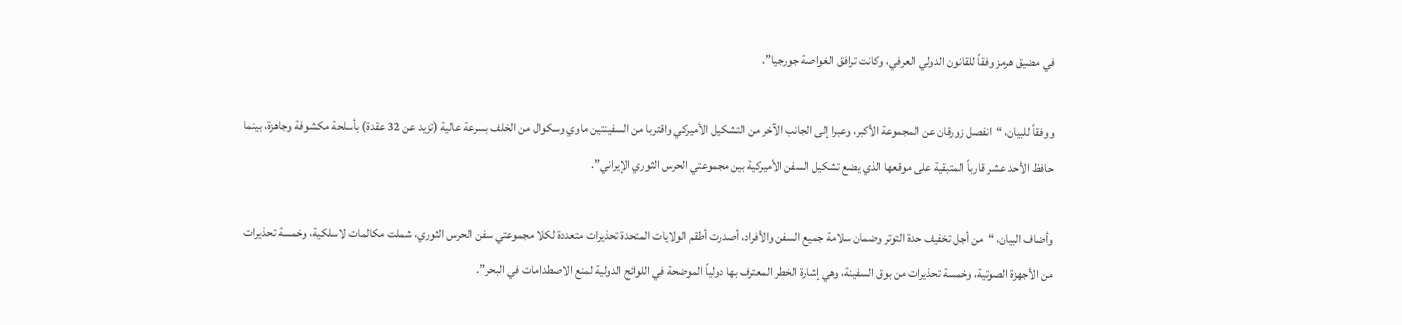في مضيق هرمز وفقاً للقانون الدولي العرفي، وكانت ترافق الغواصة جورجيا”.

ووفقاً للبيان، “انفصل زورقان عن المجموعة الأكبر، وعبرا إلى الجانب الآخر من التشكيل الأميركي واقتربا من السفينتين ماوي وسكوال من الخلف بسرعة عالية (تزيد عن 32 عقدة) بأسلحة مكشوفة وجاهزة، بينما حافظ الأحد عشر قارباً المتبقية على موقعها الذي يضع تشكيل السفن الأميركية بين مجموعتي الحرس الثوري الإيراني”.

وأضاف البيان، “من أجل تخفيف حدة التوتر وضمان سلامة جميع السفن والأفراد، أصدرت أطقم الولايات المتحدة تحذيرات متعددة لكلا مجموعتي سفن الحرس الثوري، شملت مكالمات لاسلكية، وخمسة تحذيرات من الأجهزة الصوتية، وخمسة تحذيرات من بوق السفينة، وهي إشارة الخطر المعترف بها دولياً الموضحة في اللوائح الدولية لمنع الاصطدامات في البحر”.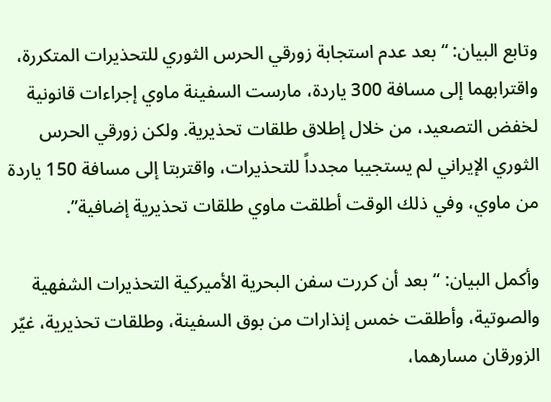وتابع البيان: “بعد عدم استجابة زورقي الحرس الثوري للتحذيرات المتكررة، واقترابهما إلى مسافة 300 ياردة، مارست السفينة ماوي إجراءات قانونية لخفض التصعيد، من خلال إطلاق طلقات تحذيرية. ولكن زورقي الحرس الثوري الإيراني لم يستجيبا مجدداً للتحذيرات، واقتربتا إلى مسافة 150 ياردة من ماوي، وفي ذلك الوقت أطلقت ماوي طلقات تحذيرية إضافية”.

وأكمل البيان: “بعد أن كررت سفن البحرية الأميركية التحذيرات الشفهية والصوتية، وأطلقت خمس إنذارات من بوق السفينة، وطلقات تحذيرية، غيّر الزورقان مسارهما،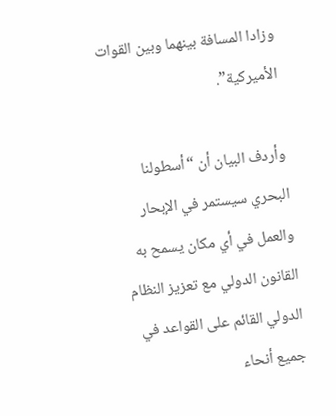وزادا المسافة بينهما وبين القوات الأميركية”.

وأردف البيان أن “أسطولنا البحري سيستمر في الإبحار والعمل في أي مكان يسمح به القانون الدولي مع تعزيز النظام الدولي القائم على القواعد في جميع أنحاء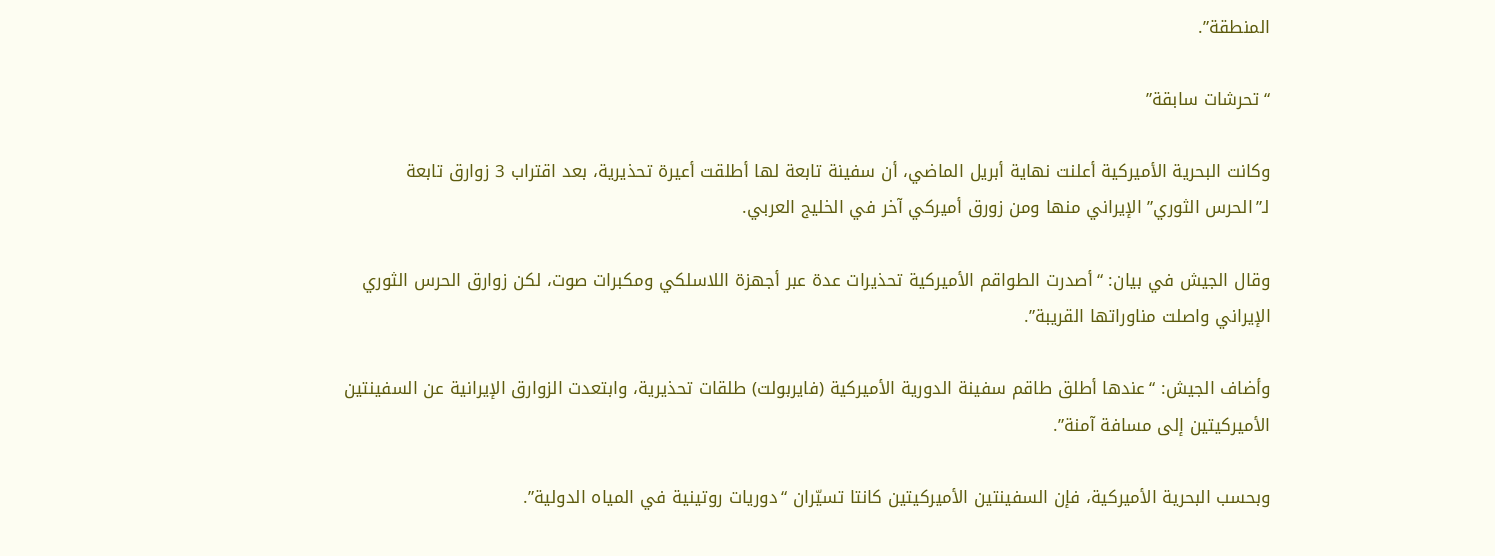المنطقة”.

“تحرشات سابقة”

وكانت البحرية الأميركية أعلنت نهاية أبريل الماضي، أن سفينة تابعة لها أطلقت أعيرة تحذيرية، بعد اقتراب 3 زوارق تابعة لـ”الحرس الثوري” الإيراني منها ومن زورق أميركي آخر في الخليج العربي.

وقال الجيش في بيان: “أصدرت الطواقم الأميركية تحذيرات عدة عبر أجهزة اللاسلكي ومكبرات صوت، لكن زوارق الحرس الثوري الإيراني واصلت مناوراتها القريبة”.

وأضاف الجيش: “عندها أطلق طاقم سفينة الدورية الأميركية (فايربولت) طلقات تحذيرية، وابتعدت الزوارق الإيرانية عن السفينتين الأميركيتين إلى مسافة آمنة”.

وبحسب البحرية الأميركية، فإن السفينتين الأميركيتين كانتا تسيّران “دوريات روتينية في المياه الدولية”.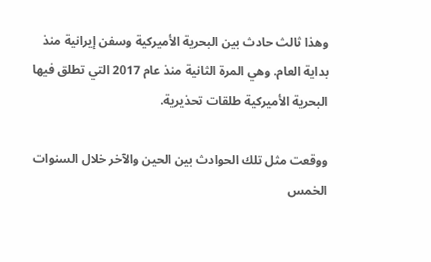وهذا ثالث حادث بين البحرية الأميركية وسفن إيرانية منذ بداية العام. وهي المرة الثانية منذ عام 2017 التي تطلق فيها البحرية الأميركية طلقات تحذيرية.

ووقعت مثل تلك الحوادث بين الحين والآخر خلال السنوات الخمس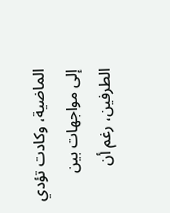الماضية، وكادت تؤدي إلى مواجهات بين الطرفين، رغم أن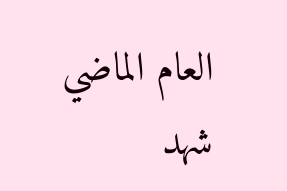العام الماضي شهد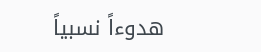هدوءاً نسبياً